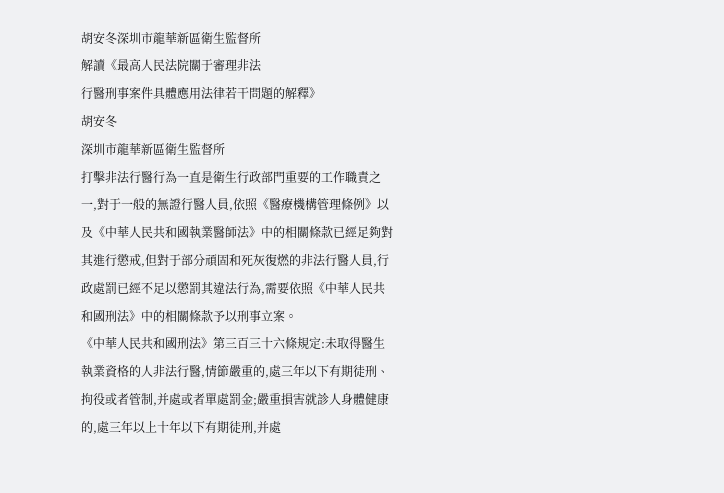胡安冬深圳市龍華新區衛生監督所
解讀《最高人民法院關于審理非法
行醫刑事案件具體應用法律若干問題的解釋》
胡安冬
深圳市龍華新區衛生監督所
打擊非法行醫行為一直是衛生行政部門重要的工作職責之一,對于一般的無證行醫人員,依照《醫療機構管理條例》以及《中華人民共和國執業醫師法》中的相關條款已經足夠對其進行懲戒,但對于部分頑固和死灰復燃的非法行醫人員,行政處罰已經不足以懲罰其違法行為,需要依照《中華人民共和國刑法》中的相關條款予以刑事立案。
《中華人民共和國刑法》第三百三十六條規定:未取得醫生執業資格的人非法行醫,情節嚴重的,處三年以下有期徒刑、拘役或者管制,并處或者單處罰金;嚴重損害就診人身體健康的,處三年以上十年以下有期徒刑,并處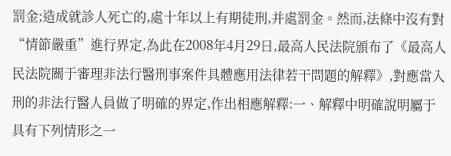罰金;造成就診人死亡的,處十年以上有期徒刑,并處罰金。然而,法條中沒有對“情節嚴重”進行界定,為此在2008年4月29日,最高人民法院頒布了《最高人民法院關于審理非法行醫刑事案件具體應用法律若干問題的解釋》,對應當入刑的非法行醫人員做了明確的界定,作出相應解釋:一、解釋中明確說明屬于具有下列情形之一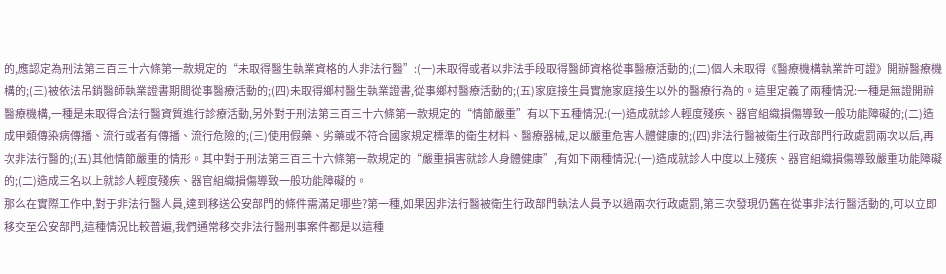的,應認定為刑法第三百三十六條第一款規定的“未取得醫生執業資格的人非法行醫”:(一)未取得或者以非法手段取得醫師資格從事醫療活動的;(二)個人未取得《醫療機構執業許可證》開辦醫療機構的;(三)被依法吊銷醫師執業證書期間從事醫療活動的;(四)未取得鄉村醫生執業證書,從事鄉村醫療活動的;(五)家庭接生員實施家庭接生以外的醫療行為的。這里定義了兩種情況:一種是無證開辦醫療機構,一種是未取得合法行醫資質進行診療活動,另外對于刑法第三百三十六條第一款規定的“情節嚴重”有以下五種情況:(一)造成就診人輕度殘疾、器官組織損傷導致一般功能障礙的;(二)造成甲類傳染病傳播、流行或者有傳播、流行危險的;(三)使用假藥、劣藥或不符合國家規定標準的衛生材料、醫療器械,足以嚴重危害人體健康的;(四)非法行醫被衛生行政部門行政處罰兩次以后,再次非法行醫的;(五)其他情節嚴重的情形。其中對于刑法第三百三十六條第一款規定的“嚴重損害就診人身體健康”,有如下兩種情況:(一)造成就診人中度以上殘疾、器官組織損傷導致嚴重功能障礙的;(二)造成三名以上就診人輕度殘疾、器官組織損傷導致一般功能障礙的。
那么在實際工作中,對于非法行醫人員,達到移送公安部門的條件需滿足哪些?第一種,如果因非法行醫被衛生行政部門執法人員予以過兩次行政處罰,第三次發現仍舊在從事非法行醫活動的,可以立即移交至公安部門,這種情況比較普遍,我們通常移交非法行醫刑事案件都是以這種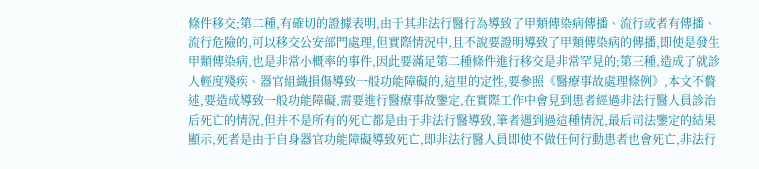條件移交;第二種,有確切的證據表明,由于其非法行醫行為導致了甲類傳染病傳播、流行或者有傳播、流行危險的,可以移交公安部門處理,但實際情況中,且不說要證明導致了甲類傳染病的傳播,即使是發生甲類傳染病,也是非常小概率的事件,因此要滿足第二種條件進行移交是非常罕見的;第三種,造成了就診人輕度殘疾、器官組織損傷導致一般功能障礙的,這里的定性,要參照《醫療事故處理條例》,本文不贅述,要造成導致一般功能障礙,需要進行醫療事故鑒定,在實際工作中會見到患者經過非法行醫人員診治后死亡的情況,但并不是所有的死亡都是由于非法行醫導致,筆者遇到過這種情況,最后司法鑒定的結果顯示,死者是由于自身器官功能障礙導致死亡,即非法行醫人員即使不做任何行動患者也會死亡,非法行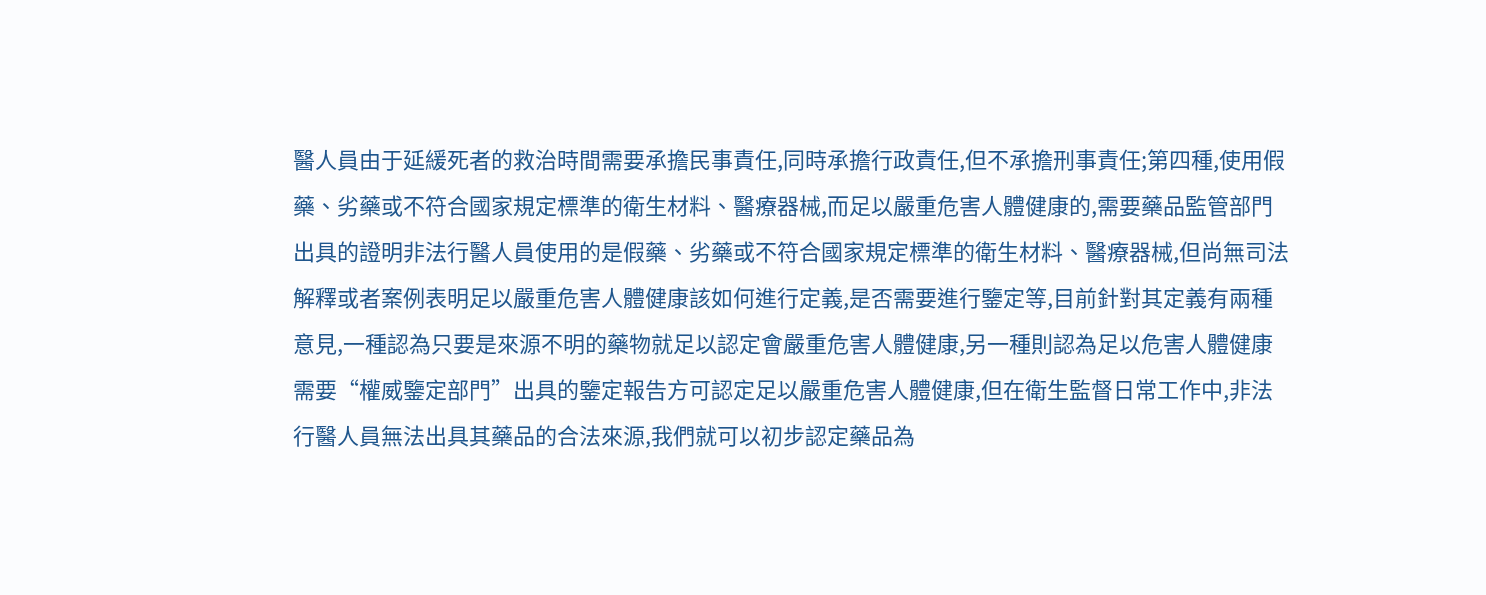醫人員由于延緩死者的救治時間需要承擔民事責任,同時承擔行政責任,但不承擔刑事責任;第四種,使用假藥、劣藥或不符合國家規定標準的衛生材料、醫療器械,而足以嚴重危害人體健康的,需要藥品監管部門出具的證明非法行醫人員使用的是假藥、劣藥或不符合國家規定標準的衛生材料、醫療器械,但尚無司法解釋或者案例表明足以嚴重危害人體健康該如何進行定義,是否需要進行鑒定等,目前針對其定義有兩種意見,一種認為只要是來源不明的藥物就足以認定會嚴重危害人體健康,另一種則認為足以危害人體健康需要“權威鑒定部門”出具的鑒定報告方可認定足以嚴重危害人體健康,但在衛生監督日常工作中,非法行醫人員無法出具其藥品的合法來源,我們就可以初步認定藥品為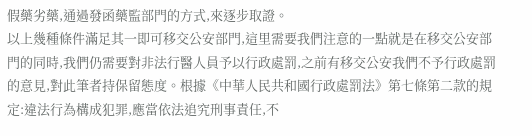假藥劣藥,通過發函藥監部門的方式,來逐步取證。
以上幾種條件滿足其一即可移交公安部門,這里需要我們注意的一點就是在移交公安部門的同時,我們仍需要對非法行醫人員予以行政處罰,之前有移交公安我們不予行政處罰的意見,對此筆者持保留態度。根據《中華人民共和國行政處罰法》第七條第二款的規定:違法行為構成犯罪,應當依法追究刑事責任,不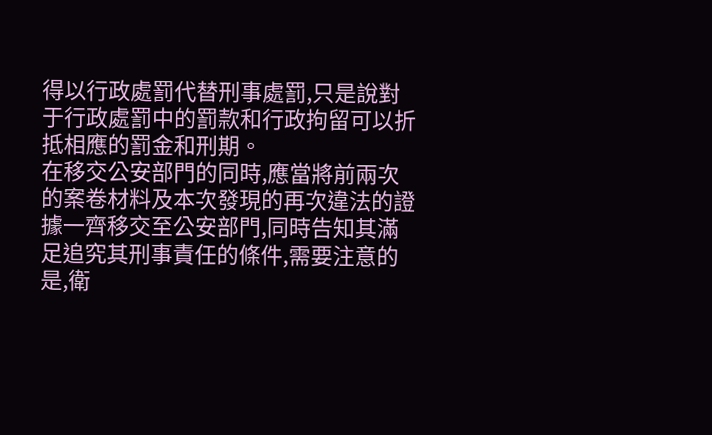得以行政處罰代替刑事處罰,只是說對于行政處罰中的罰款和行政拘留可以折抵相應的罰金和刑期。
在移交公安部門的同時,應當將前兩次的案卷材料及本次發現的再次違法的證據一齊移交至公安部門,同時告知其滿足追究其刑事責任的條件,需要注意的是,衛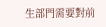生部門需要對前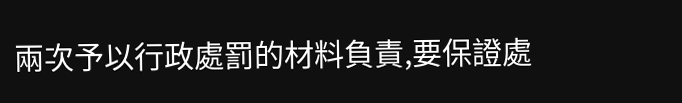兩次予以行政處罰的材料負責,要保證處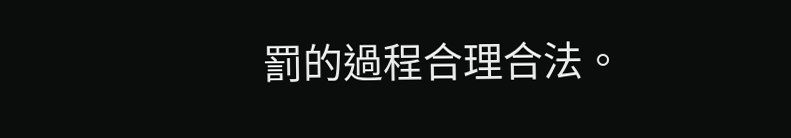罰的過程合理合法。